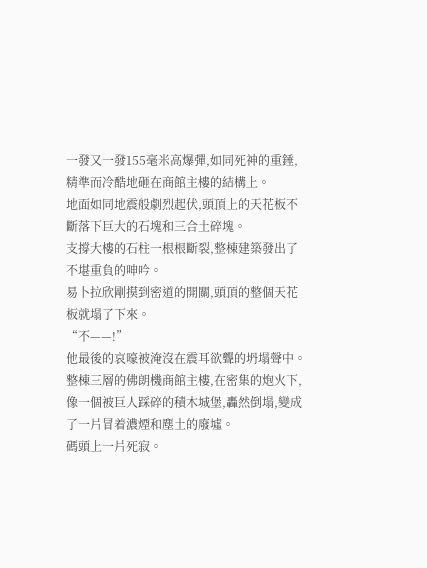一發又一發155毫米高爆彈,如同死神的重錘,精準而冷酷地砸在商館主樓的結構上。
地面如同地震般劇烈起伏,頭頂上的天花板不斷落下巨大的石塊和三合土碎塊。
支撐大樓的石柱一根根斷裂,整棟建築發出了不堪重負的呻吟。
易卜拉欣剛摸到密道的開關,頭頂的整個天花板就塌了下來。
“不——!”
他最後的哀嚎被淹沒在震耳欲聾的坍塌聲中。
整棟三層的佛朗機商館主樓,在密集的炮火下,像一個被巨人踩碎的積木城堡,轟然倒塌,變成了一片冒着濃煙和塵土的廢墟。
碼頭上一片死寂。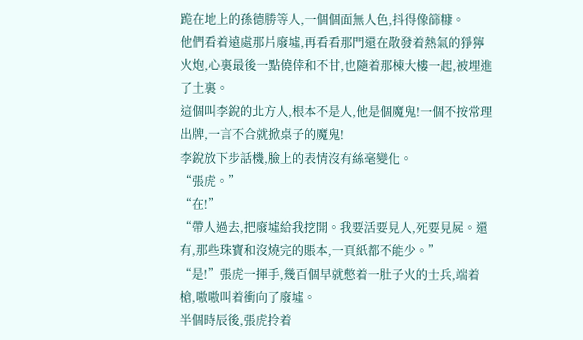跪在地上的孫德勝等人,一個個面無人色,抖得像篩糠。
他們看着遠處那片廢墟,再看看那門還在散發着熱氣的猙獰火炮,心裏最後一點僥倖和不甘,也隨着那棟大樓一起,被埋進了土裏。
這個叫李銳的北方人,根本不是人,他是個魔鬼!一個不按常理出牌,一言不合就掀桌子的魔鬼!
李銳放下步話機,臉上的表情沒有絲毫變化。
“張虎。”
“在!”
“帶人過去,把廢墟給我挖開。我要活要見人,死要見屍。還有,那些珠寶和沒燒完的賬本,一頁紙都不能少。”
“是!”張虎一揮手,幾百個早就憋着一肚子火的士兵,端着槍,嗷嗷叫着衝向了廢墟。
半個時辰後,張虎拎着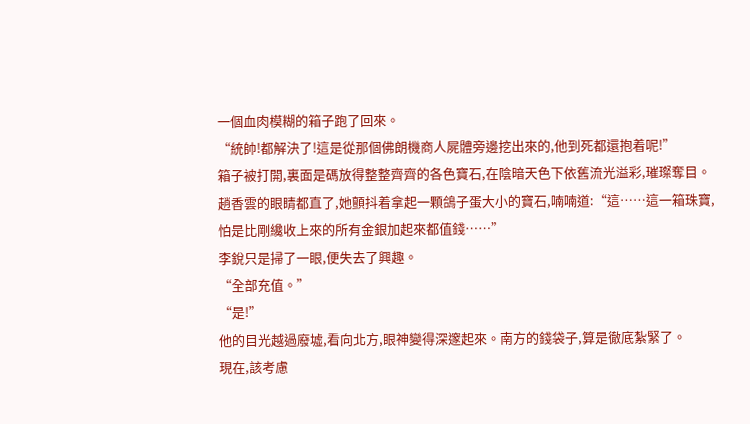一個血肉模糊的箱子跑了回來。
“統帥!都解決了!這是從那個佛朗機商人屍體旁邊挖出來的,他到死都還抱着呢!”
箱子被打開,裏面是碼放得整整齊齊的各色寶石,在陰暗天色下依舊流光溢彩,璀璨奪目。
趙香雲的眼睛都直了,她顫抖着拿起一顆鴿子蛋大小的寶石,喃喃道:“這……這一箱珠寶,怕是比剛纔收上來的所有金銀加起來都值錢……”
李銳只是掃了一眼,便失去了興趣。
“全部充值。”
“是!”
他的目光越過廢墟,看向北方,眼神變得深邃起來。南方的錢袋子,算是徹底紮緊了。
現在,該考慮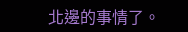北邊的事情了。